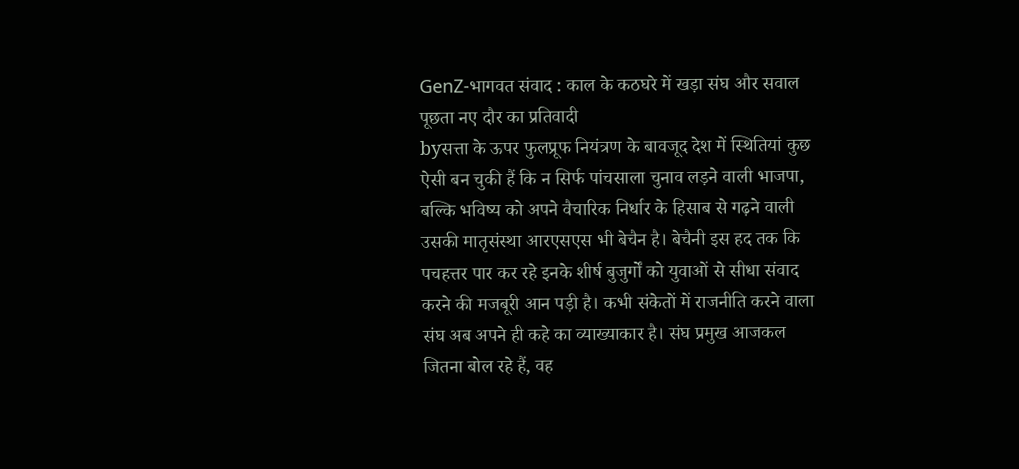GenZ-भागवत संवाद : काल के कठघरे में खड़ा संघ और सवाल पूछता नए दौर का प्रतिवादी
byसत्ता के ऊपर फुलप्रूफ नियंत्रण के बावजूद देश में स्थितियां कुछ ऐसी बन चुकी हैं कि न सिर्फ पांचसाला चुनाव लड़ने वाली भाजपा, बल्कि भविष्य को अपने वैचारिक निर्धार के हिसाब से गढ़ने वाली उसकी मातृसंस्था आरएसएस भी बेचैन है। बेचैनी इस हद तक कि पचहत्तर पार कर रहे इनके शीर्ष बुजुर्गों को युवाओं से सीधा संवाद करने की मजबूरी आन पड़ी है। कभी संकेतों में राजनीति करने वाला संघ अब अपने ही कहे का व्याख्याकार है। संघ प्रमुख आजकल जितना बोल रहे हैं, वह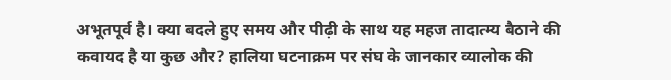अभूतपूर्व है। क्या बदले हुए समय और पीढ़ी के साथ यह महज तादात्म्य बैठाने की कवायद है या कुछ और? हालिया घटनाक्रम पर संघ के जानकार व्यालोक की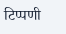टिप्पणी